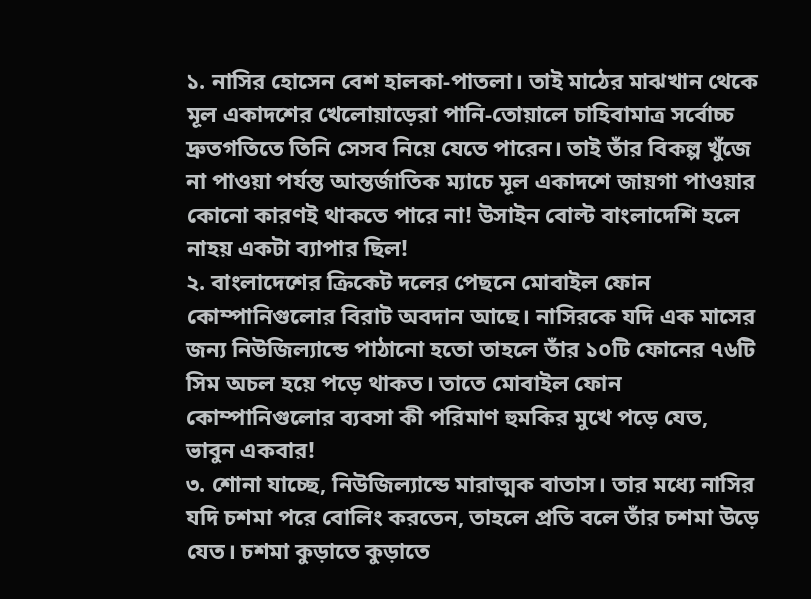১. নাসির হোসেন বেশ হালকা-পাতলা। তাই মাঠের মাঝখান থেকে মূল একাদশের খেলোয়াড়েরা পানি-তোয়ালে চাহিবামাত্র সর্বোচ্চ দ্রুতগতিতে তিনি সেসব নিয়ে যেতে পারেন। তাই তাঁর বিকল্প খুঁজে না পাওয়া পর্যন্ত আন্তর্জাতিক ম্যাচে মূল একাদশে জায়গা পাওয়ার কোনো কারণই থাকতে পারে না! উসাইন বোল্ট বাংলাদেশি হলে নাহয় একটা ব্যাপার ছিল!
২. বাংলাদেশের ক্রিকেট দলের পেছনে মোবাইল ফোন কোম্পানিগুলোর বিরাট অবদান আছে। নাসিরকে যদি এক মাসের জন্য নিউজিল্যান্ডে পাঠানো হতো তাহলে তাঁর ১০টি ফোনের ৭৬টি সিম অচল হয়ে পড়ে থাকত। তাতে মোবাইল ফোন কোম্পানিগুলোর ব্যবসা কী পরিমাণ হুমকির মুখে পড়ে যেত, ভাবুন একবার!
৩. শোনা যাচ্ছে, নিউজিল্যান্ডে মারাত্মক বাতাস। তার মধ্যে নাসির যদি চশমা পরে বোলিং করতেন, তাহলে প্রতি বলে তাঁর চশমা উড়ে যেত। চশমা কুড়াতে কুড়াতে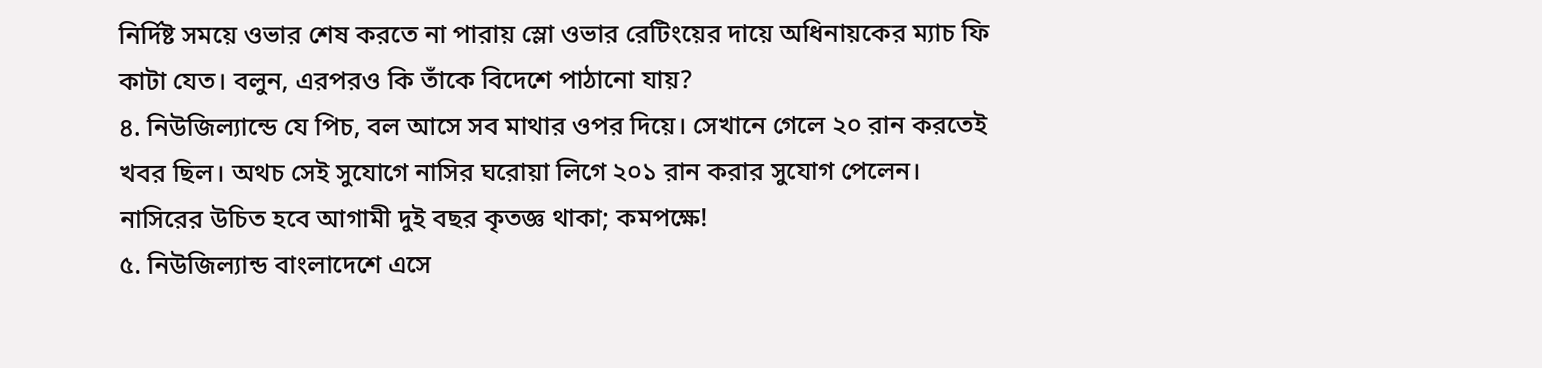নির্দিষ্ট সময়ে ওভার শেষ করতে না পারায় স্লো ওভার রেটিংয়ের দায়ে অধিনায়কের ম্যাচ ফি কাটা যেত। বলুন, এরপরও কি তাঁকে বিদেশে পাঠানো যায়?
৪. নিউজিল্যান্ডে যে পিচ, বল আসে সব মাথার ওপর দিয়ে। সেখানে গেলে ২০ রান করতেই খবর ছিল। অথচ সেই সুযোগে নাসির ঘরোয়া লিগে ২০১ রান করার সুযোগ পেলেন। নাসিরের উচিত হবে আগামী দুই বছর কৃতজ্ঞ থাকা; কমপক্ষে!
৫. নিউজিল্যান্ড বাংলাদেশে এসে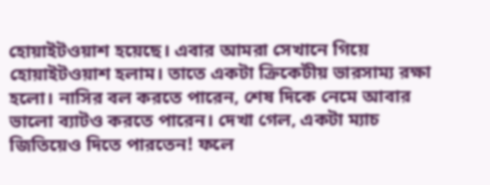হোয়াইটওয়াশ হয়েছে। এবার আমরা সেখানে গিয়ে হোয়াইটওয়াশ হলাম। তাতে একটা ক্রিকেটীয় ভারসাম্য রক্ষা হলো। নাসির বল করতে পারেন, শেষ দিকে নেমে আবার ভালো ব্যাটও করতে পারেন। দেখা গেল, একটা ম্যাচ জিতিয়েও দিতে পারতেন! ফলে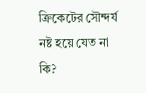ক্রিকেটের সৌন্দর্য নষ্ট হয়ে যেত না কি?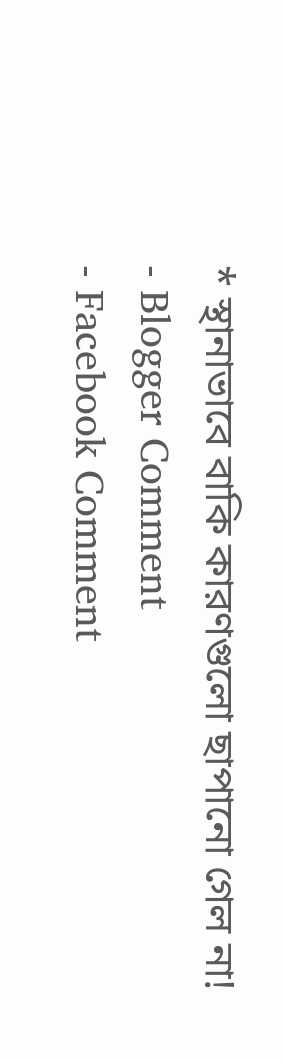* স্থানাভাবে বাকি কারণগুলো ছাপানো গেল না!
- Blogger Comment
- Facebook Comment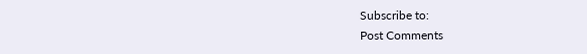Subscribe to:
Post Comments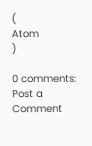(
Atom
)

0 comments:
Post a Comment